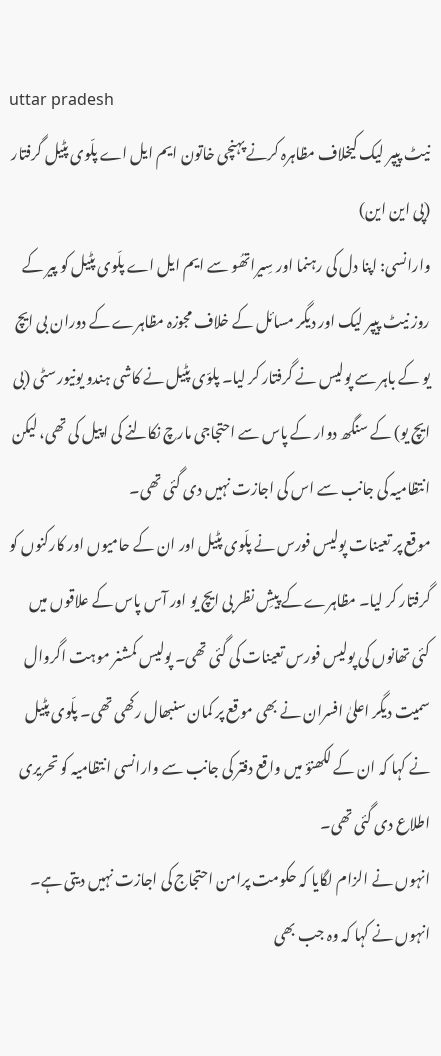uttar pradesh
نیٹ پیپر لیک کیخلاف مظاہرہ کرنے پہنچی خاتون ایم ایل اے پلّوی پٹیل گرفتار
(پی این این)
وارانسی: اپنا دل کی رہنما اور سِیراتھُو سے ایم ایل اے پلّوی پٹیل کو پیر کے روز نیٹ پیپر لیک اور دیگر مسائل کے خلاف مجوزہ مظاہرے کے دوران بی ایچ یو کے باہر سے پولیس نے گرفتار کر لیا۔ پلوّی پٹیل نے کاشی ہندو یونیورسٹی (بی ایچ یو) کے سنگھ دوار کے پاس سے احتجاجی مارچ نکالنے کی اپیل کی تھی، لیکن انتظامیہ کی جانب سے اس کی اجازت نہیں دی گئی تھی۔
موقع پر تعینات پولیس فورس نے پلّوی پٹیل اور ان کے حامیوں اور کارکنوں کو گرفتار کر لیا۔ مظاہرے کے پیشِ نظر بی ایچ یو اور آس پاس کے علاقوں میں کئی تھانوں کی پولیس فورس تعینات کی گئی تھی۔ پولیس کمشنر موہت اگروال سمیت دیگر اعلیٰ افسران نے بھی موقع پر کمان سنبھال رکھی تھی۔ پلّوی پٹیل نے کہا کہ ان کے لکھنؤ میں واقع دفتر کی جانب سے وارانسی انتظامیہ کو تحریری اطلاع دی گئی تھی۔
انہوں نے الزام لگایا کہ حکومت پرامن احتجاج کی اجازت نہیں دیتی ہے۔ انہوں نے کہا کہ وہ جب بھی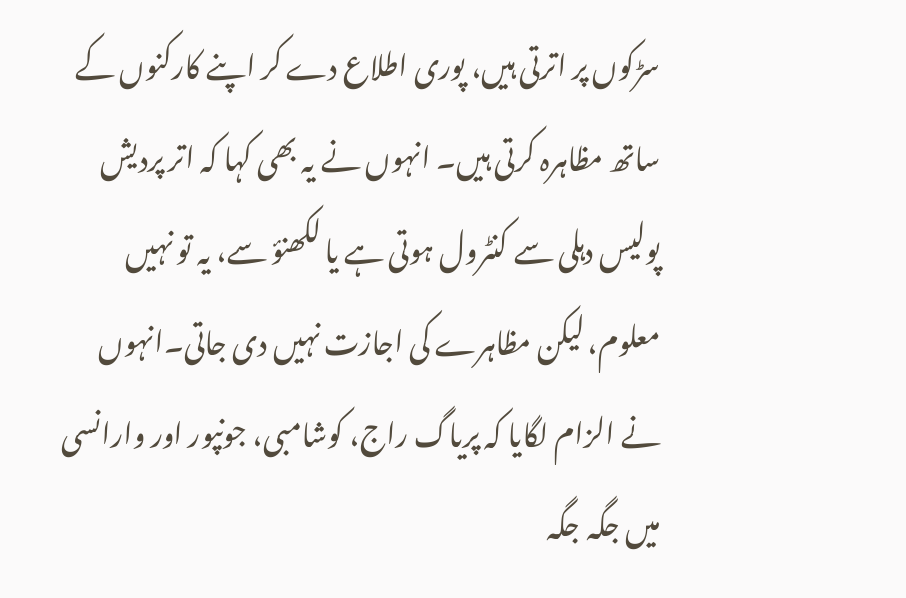سڑکوں پر اترتی ہیں، پوری اطلاع دے کر اپنے کارکنوں کے ساتھ مظاہرہ کرتی ہیں۔ انہوں نے یہ بھی کہا کہ اتر پردیش پولیس دہلی سے کنٹرول ہوتی ہے یا لکھنؤ سے، یہ تو نہیں معلوم، لیکن مظاہرے کی اجازت نہیں دی جاتی۔انہوں نے الزام لگایا کہ پریاگ راج، کوشامبی، جونپور اور وارانسی میں جگہ جگہ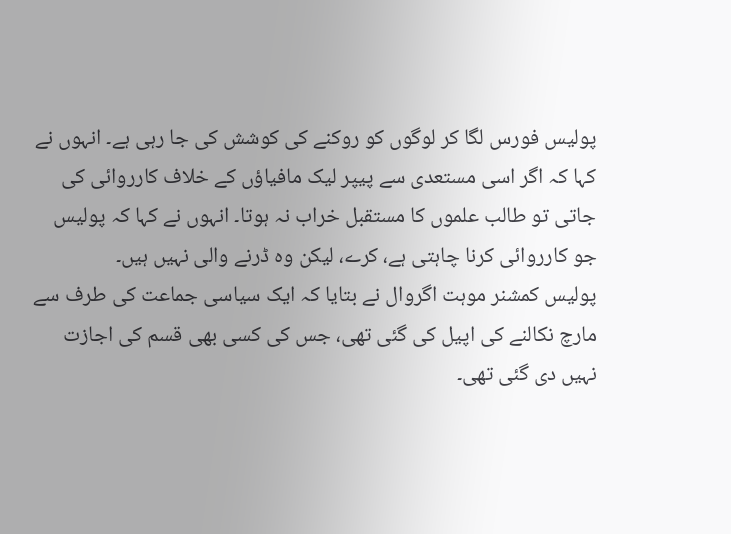پولیس فورس لگا کر لوگوں کو روکنے کی کوشش کی جا رہی ہے۔ انہوں نے کہا کہ اگر اسی مستعدی سے پیپر لیک مافیاؤں کے خلاف کارروائی کی جاتی تو طالب علموں کا مستقبل خراب نہ ہوتا۔ انہوں نے کہا کہ پولیس جو کارروائی کرنا چاہتی ہے، کرے، لیکن وہ ڈرنے والی نہیں ہیں۔
پولیس کمشنر موہت اگروال نے بتایا کہ ایک سیاسی جماعت کی طرف سے مارچ نکالنے کی اپیل کی گئی تھی، جس کی کسی بھی قسم کی اجازت نہیں دی گئی تھی۔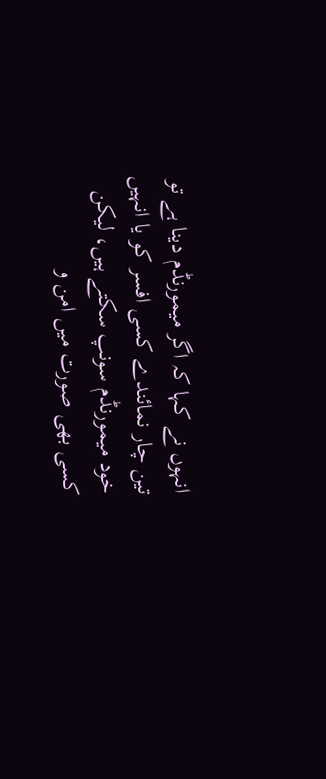انہوں نے کہا کہ اگر میمورنڈم دینا ہے تو تین چار نمائندے کسی افسر کو یا انہیں خود میمورنڈم سونپ سکتے ہیں، لیکن کسی بھی صورت میں امن و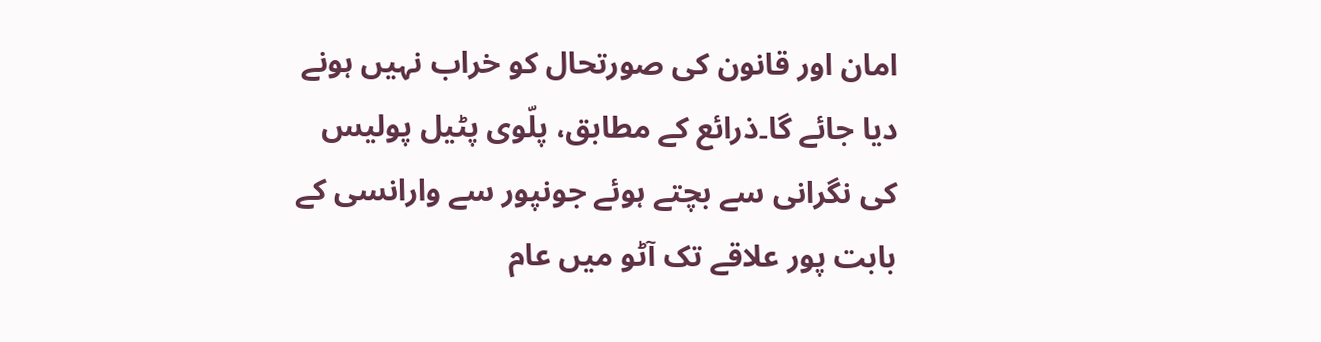امان اور قانون کی صورتحال کو خراب نہیں ہونے دیا جائے گا۔ذرائع کے مطابق، پلّوی پٹیل پولیس کی نگرانی سے بچتے ہوئے جونپور سے وارانسی کے بابت پور علاقے تک آٹو میں عام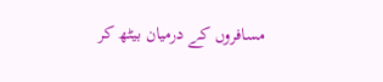مسافروں کے درمیان بیٹھ کر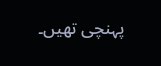پہنچی تھیں۔